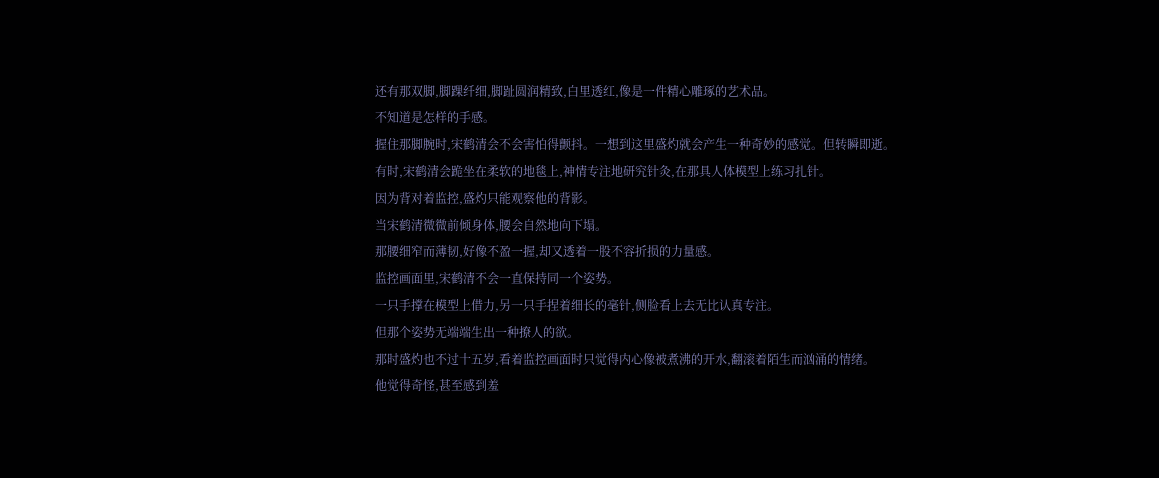还有那双脚,脚踝纤细,脚趾圆润精致,白里透红,像是一件精心雕琢的艺术品。
不知道是怎样的手感。
握住那脚腕时,宋鹤清会不会害怕得颤抖。一想到这里盛灼就会产生一种奇妙的感觉。但转瞬即逝。
有时,宋鹤清会跪坐在柔软的地毯上,神情专注地研究针灸,在那具人体模型上练习扎针。
因为背对着监控,盛灼只能观察他的背影。
当宋鹤清微微前倾身体,腰会自然地向下塌。
那腰细窄而薄韧,好像不盈一握,却又透着一股不容折损的力量感。
监控画面里,宋鹤清不会一直保持同一个姿势。
一只手撑在模型上借力,另一只手捏着细长的毫针,侧脸看上去无比认真专注。
但那个姿势无端端生出一种撩人的欲。
那时盛灼也不过十五岁,看着监控画面时只觉得内心像被煮沸的开水,翻滚着陌生而汹涌的情绪。
他觉得奇怪,甚至感到羞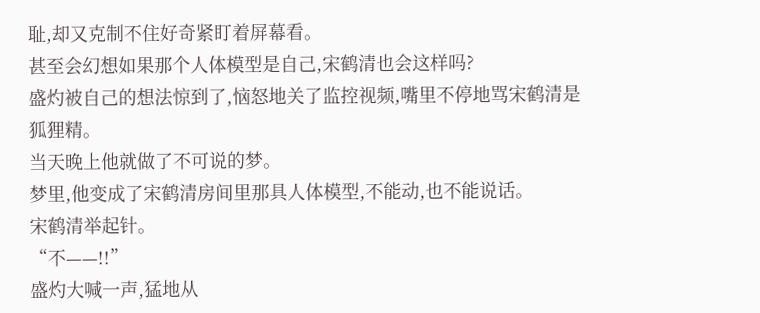耻,却又克制不住好奇紧盯着屏幕看。
甚至会幻想如果那个人体模型是自己,宋鹤清也会这样吗?
盛灼被自己的想法惊到了,恼怒地关了监控视频,嘴里不停地骂宋鹤清是狐狸精。
当天晚上他就做了不可说的梦。
梦里,他变成了宋鹤清房间里那具人体模型,不能动,也不能说话。
宋鹤清举起针。
“不——!!”
盛灼大喊一声,猛地从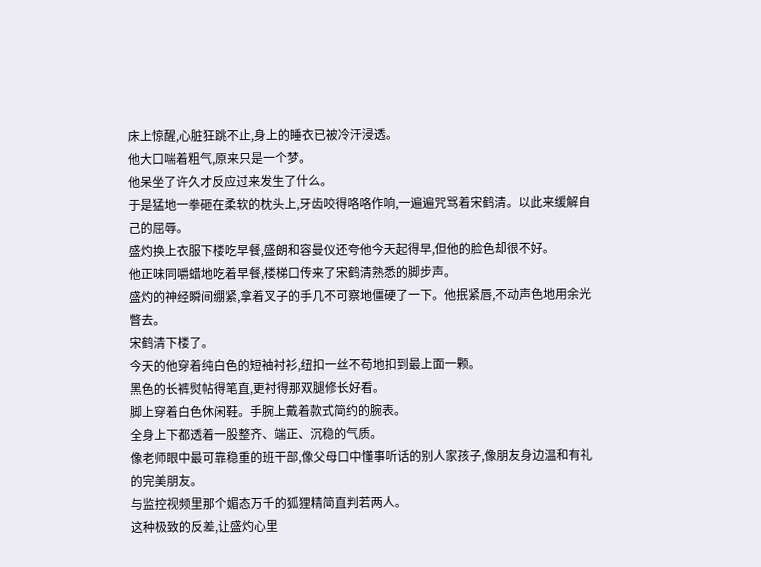床上惊醒,心脏狂跳不止,身上的睡衣已被冷汗浸透。
他大口喘着粗气,原来只是一个梦。
他呆坐了许久才反应过来发生了什么。
于是猛地一拳砸在柔软的枕头上,牙齿咬得咯咯作响,一遍遍咒骂着宋鹤清。以此来缓解自己的屈辱。
盛灼换上衣服下楼吃早餐,盛朗和容曼仪还夸他今天起得早,但他的脸色却很不好。
他正味同嚼蜡地吃着早餐,楼梯口传来了宋鹤清熟悉的脚步声。
盛灼的神经瞬间绷紧,拿着叉子的手几不可察地僵硬了一下。他抿紧唇,不动声色地用余光瞥去。
宋鹤清下楼了。
今天的他穿着纯白色的短袖衬衫,纽扣一丝不苟地扣到最上面一颗。
黑色的长裤熨帖得笔直,更衬得那双腿修长好看。
脚上穿着白色休闲鞋。手腕上戴着款式简约的腕表。
全身上下都透着一股整齐、端正、沉稳的气质。
像老师眼中最可靠稳重的班干部,像父母口中懂事听话的别人家孩子,像朋友身边温和有礼的完美朋友。
与监控视频里那个媚态万千的狐狸精简直判若两人。
这种极致的反差,让盛灼心里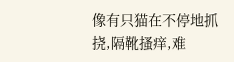像有只猫在不停地抓挠,隔靴搔痒,难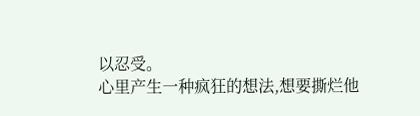以忍受。
心里产生一种疯狂的想法,想要撕烂他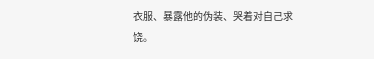衣服、暴露他的伪装、哭着对自己求饶。